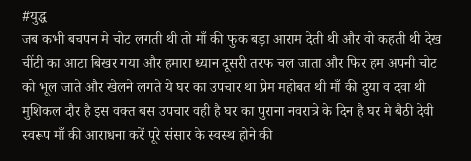#युद्ध
जब कभी बचपन मे चोट लगती थी तो माँ की फुक बड़ा आराम देती थी और वो कहती थी देख चींटी का आटा बिखर गया और हमारा ध्यान दूसरी तरफ चल जाता और फिर हम अपनी चोट को भूल जाते और खेलने लगते ये घर का उपचार था प्रेम महोबत थी माँ की दुया व दवा थी मुशिकल दौर है इस वक्त बस उपचार वही है घर का पुराना नवरात्रे के दिन है घर मे बैठी देवी स्वरूप माँ की आराधना करें पूरे संसार के स्वस्थ होने की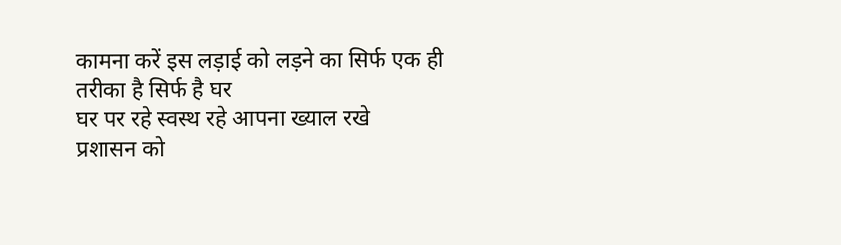कामना करें इस लड़ाई को लड़ने का सिर्फ एक ही तरीका है सिर्फ है घर
घर पर रहे स्वस्थ रहे आपना ख्याल रखे
प्रशासन को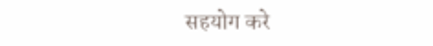सहयोग करे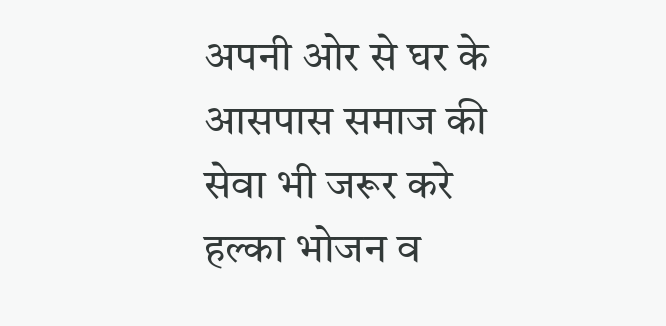अपनी ओर से घर के आसपास समाज की सेवा भी जरूर करे
हल्का भोजन व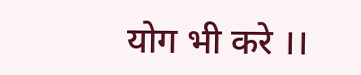योग भी करे ।।